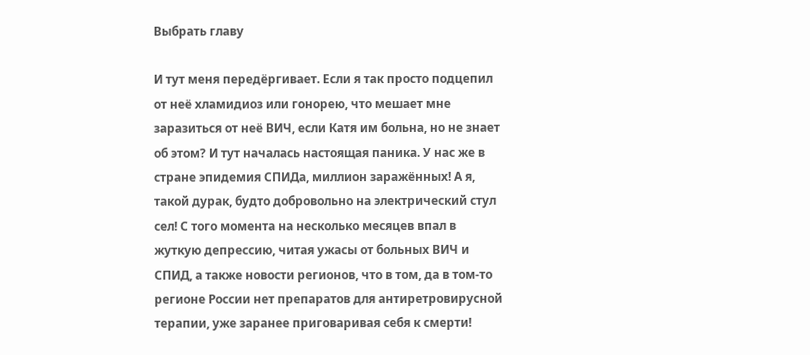Выбрать главу

И тут меня передёргивает. Если я так просто подцепил от неё хламидиоз или гонорею, что мешает мне заразиться от неё ВИЧ, если Катя им больна, но не знает об этом? И тут началась настоящая паника. У нас же в стране эпидемия СПИДа, миллион заражённых! А я, такой дурак, будто добровольно на электрический стул сел! С того момента на несколько месяцев впал в жуткую депрессию, читая ужасы от больных ВИЧ и СПИД, а также новости регионов, что в том, да в том-то регионе России нет препаратов для антиретровирусной терапии, уже заранее приговаривая себя к смерти!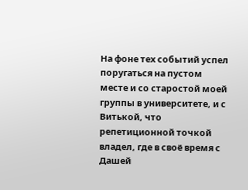На фоне тех событий успел поругаться на пустом месте и со старостой моей группы в университете, и с Витькой, что репетиционной точкой владел, где в своё время с Дашей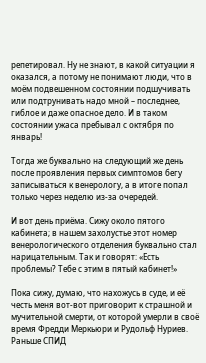репетировал. Ну не знают, в какой ситуации я оказался, а потому не понимают люди, что в моём подвешенном состоянии подшучивать или подтрунивать надо мной – последнее, гиблое и даже опасное дело. И в таком состоянии ужаса пребывал с октября по январь!

Тогда же буквально на следующий же день после проявления первых симптомов бегу записываться к венерологу, а в итоге попал только через неделю из-за очередей.

И вот день приёма. Сижу около пятого кабинета; в нашем захолустье этот номер венерологического отделения буквально стал нарицательным. Так и говорят: «Есть проблемы? Тебе с этим в пятый кабинет!»

Пока сижу, думаю, что нахожусь в суде, и её честь меня вот-вот приговорит к страшной и мучительной смерти, от которой умерли в своё время Фредди Меркьюри и Рудольф Нуриев. Раньше СПИД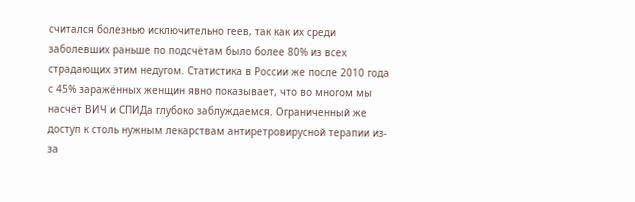считался болезнью исключительно геев, так как их среди заболевших раньше по подсчётам было более 80% из всех страдающих этим недугом. Статистика в России же после 2010 года с 45% заражённых женщин явно показывает, что во многом мы насчёт ВИЧ и СПИДа глубоко заблуждаемся. Ограниченный же доступ к столь нужным лекарствам антиретровирусной терапии из-за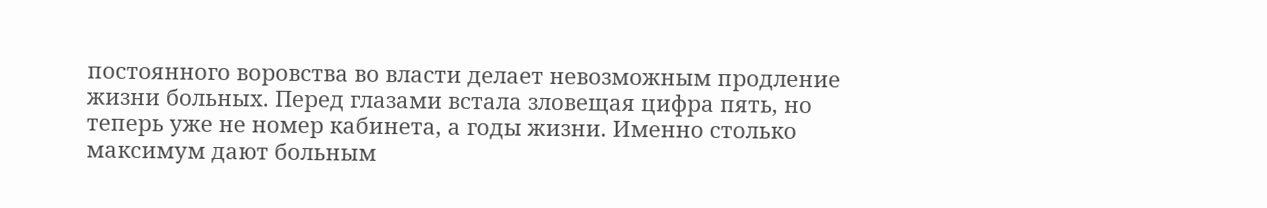постоянного воровства во власти делает невозможным продление жизни больных. Перед глазами встала зловещая цифра пять, но теперь уже не номер кабинета, а годы жизни. Именно столько максимум дают больным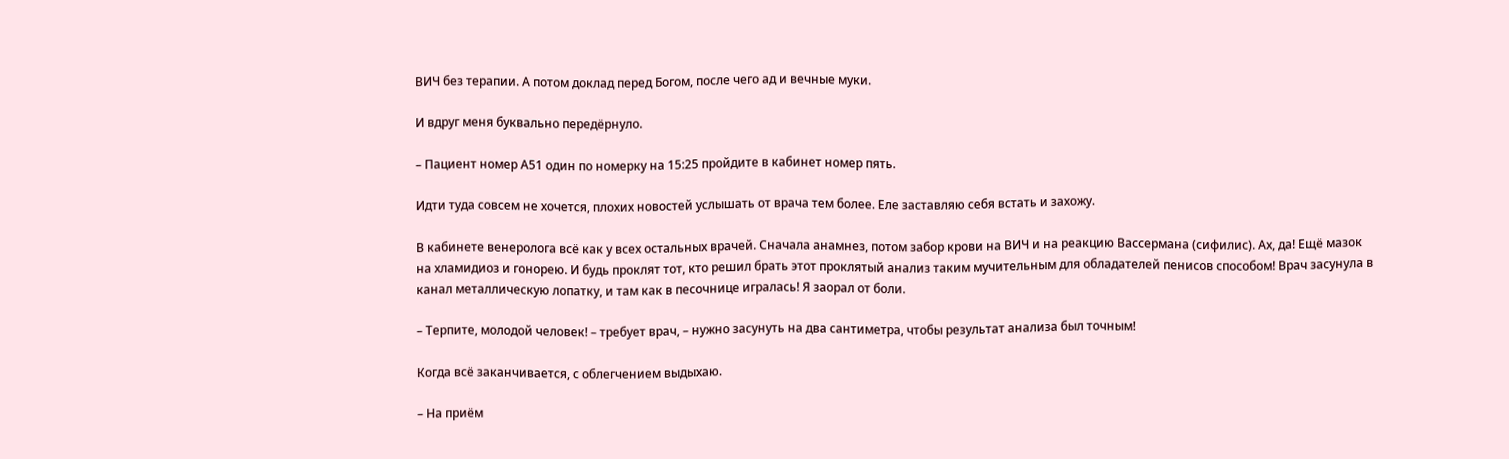ВИЧ без терапии. А потом доклад перед Богом, после чего ад и вечные муки.

И вдруг меня буквально передёрнуло.

– Пациент номер А51 один по номерку на 15:25 пройдите в кабинет номер пять.

Идти туда совсем не хочется, плохих новостей услышать от врача тем более. Еле заставляю себя встать и захожу.

В кабинете венеролога всё как у всех остальных врачей. Сначала анамнез, потом забор крови на ВИЧ и на реакцию Вассермана (сифилис). Ах, да! Ещё мазок на хламидиоз и гонорею. И будь проклят тот, кто решил брать этот проклятый анализ таким мучительным для обладателей пенисов способом! Врач засунула в канал металлическую лопатку, и там как в песочнице игралась! Я заорал от боли.

– Терпите, молодой человек! – требует врач, – нужно засунуть на два сантиметра, чтобы результат анализа был точным!

Когда всё заканчивается, с облегчением выдыхаю.

– На приём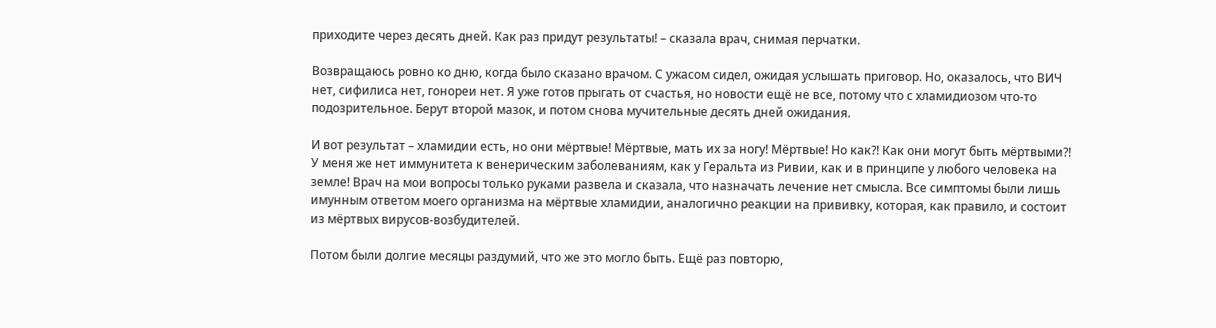приходите через десять дней. Как раз придут результаты! – сказала врач, снимая перчатки.

Возвращаюсь ровно ко дню, когда было сказано врачом. С ужасом сидел, ожидая услышать приговор. Но, оказалось, что ВИЧ нет, сифилиса нет, гонореи нет. Я уже готов прыгать от счастья, но новости ещё не все, потому что с хламидиозом что-то подозрительное. Берут второй мазок, и потом снова мучительные десять дней ожидания.

И вот результат – хламидии есть, но они мёртвые! Мёртвые, мать их за ногу! Мёртвые! Но как?! Как они могут быть мёртвыми?! У меня же нет иммунитета к венерическим заболеваниям, как у Геральта из Ривии, как и в принципе у любого человека на земле! Врач на мои вопросы только руками развела и сказала, что назначать лечение нет смысла. Все симптомы были лишь имунным ответом моего организма на мёртвые хламидии, аналогично реакции на прививку, которая, как правило, и состоит из мёртвых вирусов-возбудителей.

Потом были долгие месяцы раздумий, что же это могло быть. Ещё раз повторю,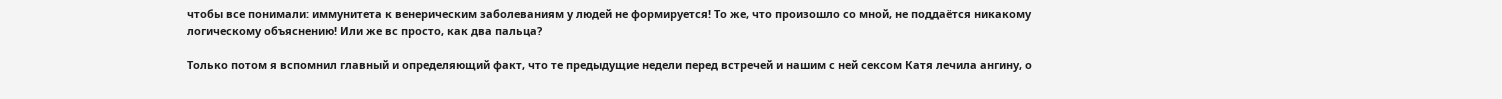чтобы все понимали: иммунитета к венерическим заболеваниям у людей не формируется! То же, что произошло со мной, не поддаётся никакому логическому объяснению! Или же вс просто, как два пальца?

Только потом я вспомнил главный и определяющий факт, что те предыдущие недели перед встречей и нашим с ней сексом Катя лечила ангину, о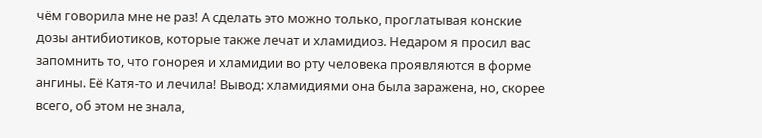чём говорила мне не раз! А сделать это можно только, проглатывая конские дозы антибиотиков, которые также лечат и хламидиоз. Недаром я просил вас запомнить то, что гонорея и хламидии во рту человека проявляются в форме ангины. Её Катя-то и лечила! Вывод: хламидиями она была заражена, но, скорее всего, об этом не знала,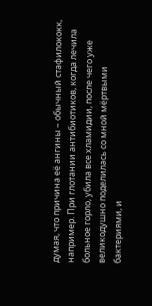думая, что причина её ангины – обычный стафилококк, например. При глотании антибиотиков, когда лечила больное горло, убила все хламидии, после чего уже великодушно поделилась со мной мёртвыми бактериями, и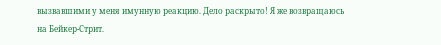вызвавшими у меня имунную реакцию. Дело раскрыто! Я же возвращаюсь на Бейкер-Стрит.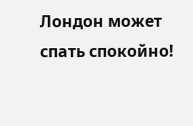Лондон может спать спокойно!